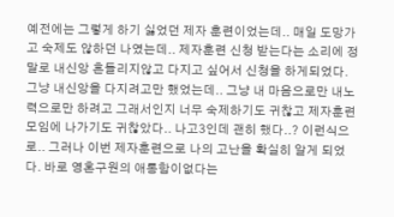예전에는 그렇게 하기 싫었던 제자 훈련이었는데.. 매일 도망가고 숙제도 않하던 나였는데.. 제자훈련 신청 받는다는 소리에 정말로 내신앙 흔들리지않고 다지고 싶어서 신청을 하게되었다. 그냥 내신앙을 다지려고만 했었는데.. 그냥 내 마음으로만 내노력으로만 하려고 그래서인지 너무 숙제하기도 귀찮고 제자훈련 모임에 나가기도 귀찮았다.. 나고3인데 괜히 했다..? 이런식으로.. 그러나 이번 제자훈련으로 나의 고난을 확실히 알게 되었다. 바로 영혼구원의 애통함이없다는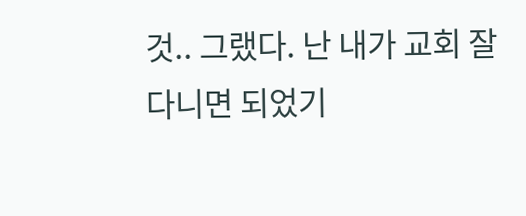것.. 그랬다. 난 내가 교회 잘다니면 되었기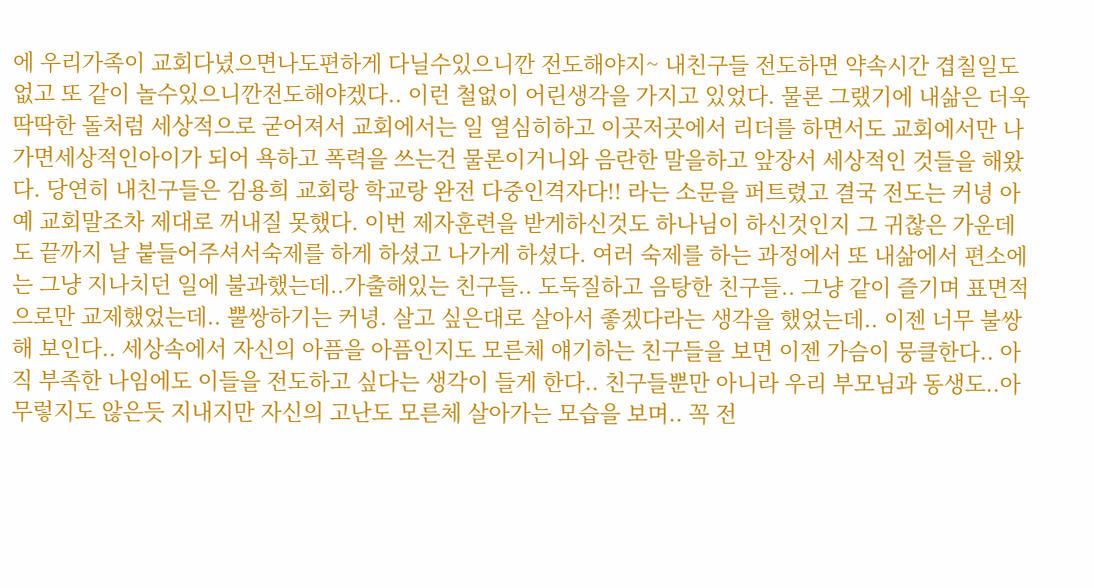에 우리가족이 교회다녔으면나도편하게 다닐수있으니깐 전도해야지~ 내친구들 전도하면 약속시간 겹칠일도없고 또 같이 놀수있으니깐전도해야겠다.. 이런 철없이 어린생각을 가지고 있었다. 물론 그랬기에 내삶은 더욱 딱딱한 돌처럼 세상적으로 굳어져서 교회에서는 일 열심히하고 이곳저곳에서 리더를 하면서도 교회에서만 나가면세상적인아이가 되어 욕하고 폭력을 쓰는건 물론이거니와 음란한 말을하고 앞장서 세상적인 것들을 해왔다. 당연히 내친구들은 김용희 교회랑 학교랑 완전 다중인격자다!! 라는 소문을 퍼트렸고 결국 전도는 커녕 아예 교회말조차 제대로 꺼내질 못했다. 이번 제자훈련을 받게하신것도 하나님이 하신것인지 그 귀찮은 가운데도 끝까지 날 붙들어주셔서숙제를 하게 하셨고 나가게 하셨다. 여러 숙제를 하는 과정에서 또 내삶에서 편소에는 그냥 지나치던 일에 불과했는데..가출해있는 친구들.. 도둑질하고 음탕한 친구들.. 그냥 같이 즐기며 표면적으로만 교제했었는데.. 뿔쌍하기는 커녕. 살고 싶은대로 살아서 좋겠다라는 생각을 했었는데.. 이젠 너무 불쌍해 보인다.. 세상속에서 자신의 아픔을 아픔인지도 모른체 얘기하는 친구들을 보면 이젠 가슴이 뭉클한다.. 아직 부족한 나임에도 이들을 전도하고 싶다는 생각이 들게 한다.. 친구들뿐만 아니라 우리 부모님과 동생도..아무렇지도 않은듯 지내지만 자신의 고난도 모른체 살아가는 모습을 보며.. 꼭 전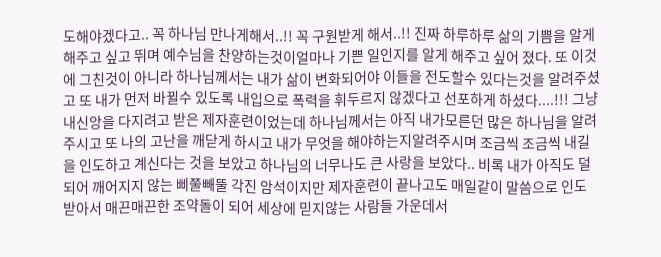도해야겠다고.. 꼭 하나님 만나게해서..!! 꼭 구원받게 해서..!! 진짜 하루하루 삶의 기쁨을 알게 해주고 싶고 뛰며 예수님을 찬양하는것이얼마나 기쁜 일인지를 알게 해주고 싶어 졌다. 또 이것에 그친것이 아니라 하나님께서는 내가 삶이 변화되어야 이들을 전도할수 있다는것을 알려주셨고 또 내가 먼저 바뀔수 있도록 내입으로 폭력을 휘두르지 않겠다고 선포하게 하셨다....!!! 그냥 내신앙을 다지려고 받은 제자훈련이었는데 하나님께서는 아직 내가모른던 많은 하나님을 알려주시고 또 나의 고난을 깨닫게 하시고 내가 무엇을 해야하는지알려주시며 조금씩 조금씩 내길을 인도하고 계신다는 것을 보았고 하나님의 너무나도 큰 사랑을 보았다.. 비록 내가 아직도 덜되어 깨어지지 않는 삐쭐빼뚤 각진 암석이지만 제자훈련이 끝나고도 매일같이 말씀으로 인도 받아서 매끈매끈한 조약돌이 되어 세상에 믿지않는 사람들 가운데서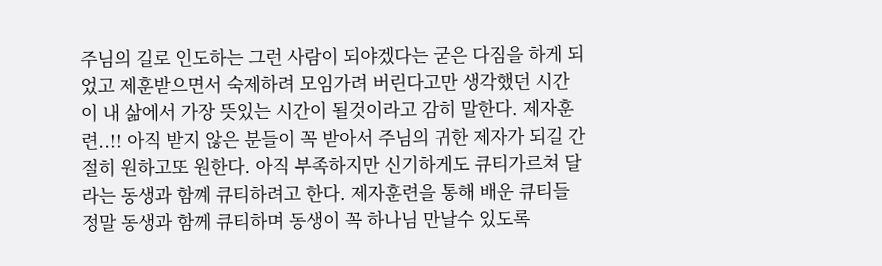주님의 길로 인도하는 그런 사람이 되야겠다는 굳은 다짐을 하게 되었고 제훈받으면서 숙제하려 모임가려 버린다고만 생각했던 시간이 내 삶에서 가장 뜻있는 시간이 될것이라고 감히 말한다. 제자훈련..!! 아직 받지 않은 분들이 꼭 받아서 주님의 귀한 제자가 되길 간절히 원하고또 원한다. 아직 부족하지만 신기하게도 큐티가르쳐 달라는 동생과 함꼐 큐티하려고 한다. 제자훈련을 통해 배운 큐티들 정말 동생과 함께 큐티하며 동생이 꼭 하나님 만날수 있도록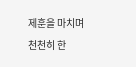제훈을 마치며 천천히 한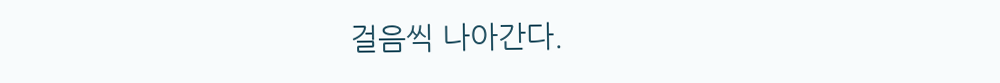걸음씩 나아간다.